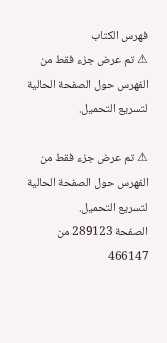فهرس الكتاب
⚠ تم عرض جزء فقط من الفهرس حول الصفحة الحالية لتسريع التحميل.

⚠ تم عرض جزء فقط من الفهرس حول الصفحة الحالية لتسريع التحميل.
الصفحة 289123 من 466147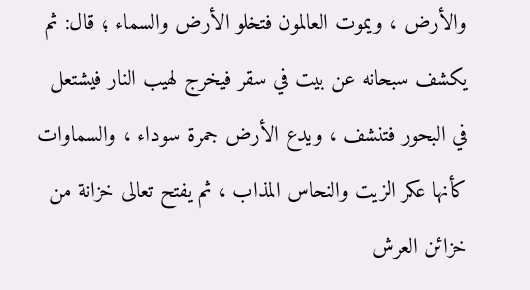والأرض ، ويموت العالمون فتخلو الأرض والسماء ؛ قال: ثم يكشف سبحانه عن بيت في سقر فيخرج لهيب النار فيشتعل في البحور فتنشف ، ويدع الأرض جمرة سوداء ، والسماوات كأنها عكر الزيت والنحاس المذاب ، ثم يفتح تعالى خزانة من خزائن العرش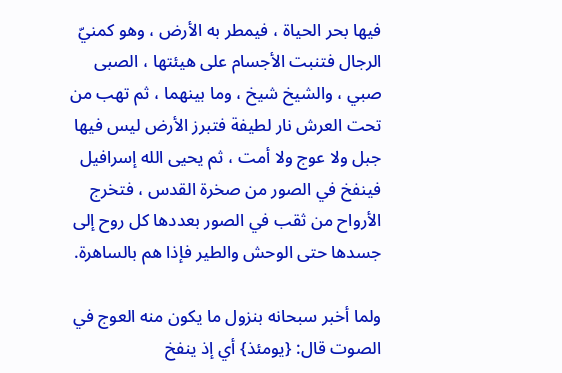فيها بحر الحياة ، فيمطر به الأرض ، وهو كمنيّ الرجال فتنبت الأجسام على هيئتها ، الصبى صبي ، والشيخ شيخ ، وما بينهما ، ثم تهب من تحت العرش نار لطيفة فتبرز الأرض ليس فيها جبل ولا عوج ولا أمت ، ثم يحيى الله إسرافيل فينفخ في الصور من صخرة القدس ، فتخرج الأرواح من ثقب في الصور بعددها كل روح إلى جسدها حتى الوحش والطير فإذا هم بالساهرة.

ولما أخبر سبحانه بنزول ما يكون منه العوج في الصوت قال: {يومئذ} أي إذ ينفخ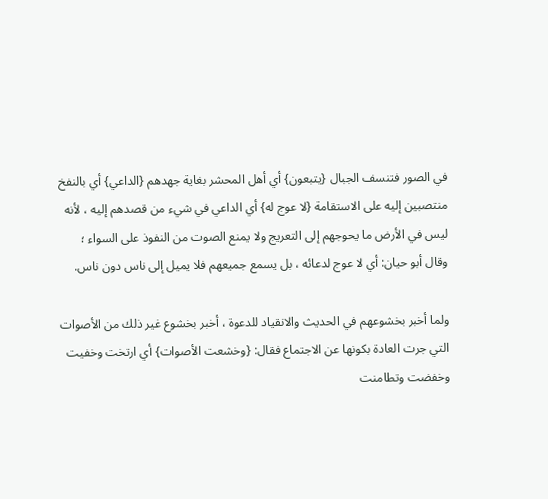في الصور فتنسف الجبال {يتبعون} أي أهل المحشر بغاية جهدهم {الداعي} أي بالنفخ منتصبين إليه على الاستقامة {لا عوج له} أي الداعي في شيء من قصدهم إليه ، لأنه ليس في الأرض ما يحوجهم إلى التعريج ولا يمنع الصوت من النفوذ على السواء ؛ وقال أبو حيان: أي لا عوج لدعائه ، بل يسمع جميعهم فلا يميل إلى ناس دون ناس.

ولما أخبر بخشوعهم في الحديث والانقياد للدعوة ، أخبر بخشوع غير ذلك من الأصوات التي جرت العادة بكونها عن الاجتماع فقال: {وخشعت الأصوات} أي ارتخت وخفيت وخفضت وتطامنت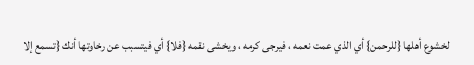لخشوع أهلها {للرحمن} أي الذي عمت نعمه ، فيرجى كرمه ، ويخشى نقمه {فلا} أي فيتسبب عن رخاوتها أنك {تسمع إلا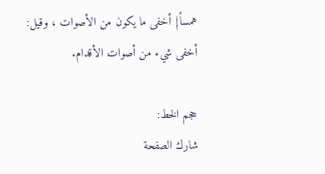همساً} أخفى ما يكون من الأصوات ، وقيل: أخفى شيء من أصوات الأقدام.

حجم الخط:
شارك الصفحة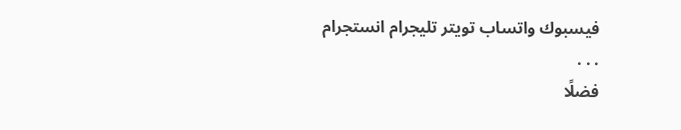فيسبوك واتساب تويتر تليجرام انستجرام
. . .
فضلًا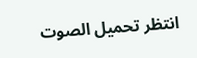انتظر تحميل الصوت